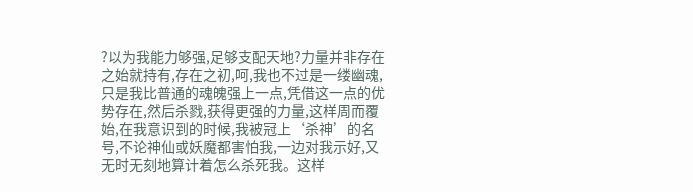?以为我能力够强,足够支配天地?力量并非存在之始就持有,存在之初,呵,我也不过是一缕幽魂,只是我比普通的魂魄强上一点,凭借这一点的优势存在,然后杀戮,获得更强的力量,这样周而覆始,在我意识到的时候,我被冠上‘杀神’的名号,不论神仙或妖魔都害怕我,一边对我示好,又无时无刻地算计着怎么杀死我。这样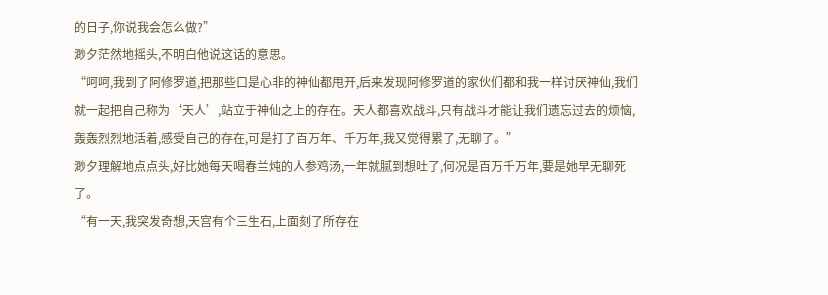的日子,你说我会怎么做?”
渺夕茫然地摇头,不明白他说这话的意思。
“呵呵,我到了阿修罗道,把那些口是心非的神仙都甩开,后来发现阿修罗道的家伙们都和我一样讨厌神仙,我们就一起把自己称为‘天人’,站立于神仙之上的存在。天人都喜欢战斗,只有战斗才能让我们遗忘过去的烦恼,轰轰烈烈地活着,感受自己的存在,可是打了百万年、千万年,我又觉得累了,无聊了。”
渺夕理解地点点头,好比她每天喝春兰炖的人参鸡汤,一年就腻到想吐了,何况是百万千万年,要是她早无聊死了。
“有一天,我突发奇想,天宫有个三生石,上面刻了所存在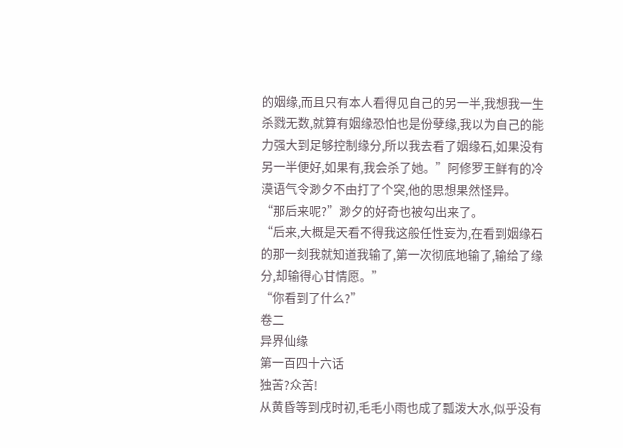的姻缘,而且只有本人看得见自己的另一半,我想我一生杀戮无数,就算有姻缘恐怕也是份孽缘,我以为自己的能力强大到足够控制缘分,所以我去看了姻缘石,如果没有另一半便好,如果有,我会杀了她。”阿修罗王鲜有的冷漠语气令渺夕不由打了个突,他的思想果然怪异。
“那后来呢?”渺夕的好奇也被勾出来了。
“后来,大概是天看不得我这般任性妄为,在看到姻缘石的那一刻我就知道我输了,第一次彻底地输了,输给了缘分,却输得心甘情愿。”
“你看到了什么?”
卷二
异界仙缘
第一百四十六话
独苦?众苦!
从黄昏等到戌时初,毛毛小雨也成了瓢泼大水,似乎没有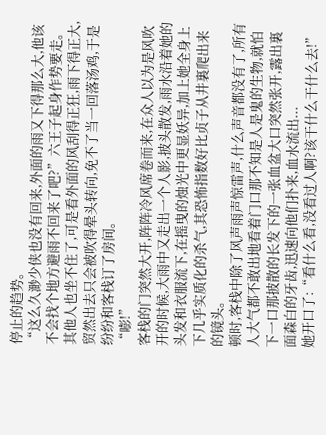停止的趋势。
“这么久渺少侠也没有回来,外面的雨又下得那么大,他该不会找个地方避雨不回来了吧?”六王子起身作势要走。
其他人也坐不住了,可是看外面的风刮得正狂,雨下得正大,贸然出去只会被吹得晕头转向,免不了当一回落汤鸡,于是纷纷和客栈订了房间。
“嘭!”
客栈的门突然大开,阵阵冷风席卷而来,在众人以为是风吹开的时候,大雨中又走出一个人影,披头散发,雨水沿着她的头发和衣服流下,在摇曳的烛光中更显妖异,加上她全身上下几乎实质化的杀气,其恐怖指数好比贞子从井裏爬出来的镜头。
顿时,客栈中除了风声雨声惊雷声,什么声音都没有了,所有人大气都不敢出地看着门口那不知是人是鬼的生物,就怕下一口那披散的长发下的一张血盆大口突然张开,露出裏面森白的牙齿,迅速向他们扑来,血水流出...
她开口了:“看什么看,没看过人啊?该干什么干什么去!”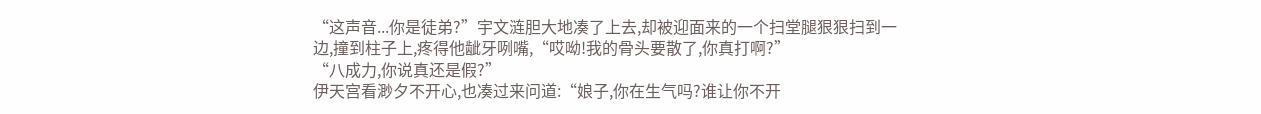“这声音...你是徒弟?”宇文涟胆大地凑了上去,却被迎面来的一个扫堂腿狠狠扫到一边,撞到柱子上,疼得他龇牙咧嘴,“哎呦!我的骨头要散了,你真打啊?”
“八成力,你说真还是假?”
伊天宫看渺夕不开心,也凑过来问道:“娘子,你在生气吗?谁让你不开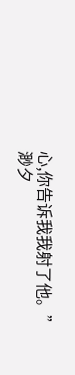心,你告诉我我射了他。”
渺夕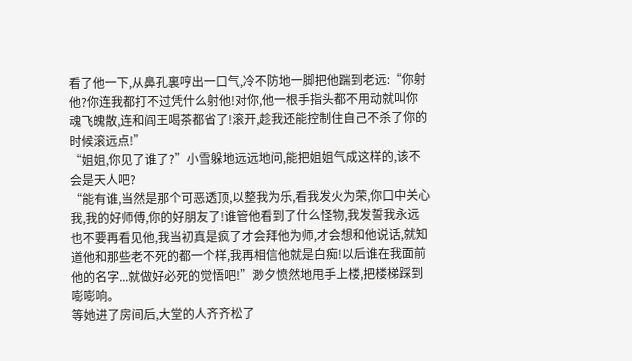看了他一下,从鼻孔裏哼出一口气,冷不防地一脚把他踹到老远:“你射他?你连我都打不过凭什么射他!对你,他一根手指头都不用动就叫你魂飞魄散,连和阎王喝茶都省了!滚开,趁我还能控制住自己不杀了你的时候滚远点!”
“姐姐,你见了谁了?”小雪躲地远远地问,能把姐姐气成这样的,该不会是天人吧?
“能有谁,当然是那个可恶透顶,以整我为乐,看我发火为荣,你口中关心我,我的好师傅,你的好朋友了!谁管他看到了什么怪物,我发誓我永远也不要再看见他,我当初真是疯了才会拜他为师,才会想和他说话,就知道他和那些老不死的都一个样,我再相信他就是白痴!以后谁在我面前他的名字...就做好必死的觉悟吧!”渺夕愤然地甩手上楼,把楼梯踩到嘭嘭响。
等她进了房间后,大堂的人齐齐松了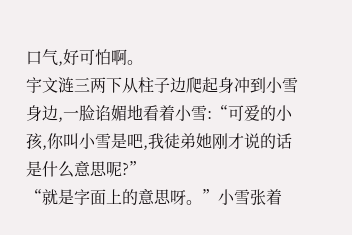口气,好可怕啊。
宇文涟三两下从柱子边爬起身冲到小雪身边,一脸谄媚地看着小雪:“可爱的小孩,你叫小雪是吧,我徒弟她刚才说的话是什么意思呢?”
“就是字面上的意思呀。”小雪张着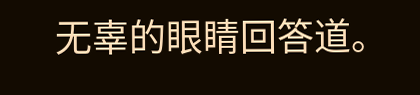无辜的眼睛回答道。